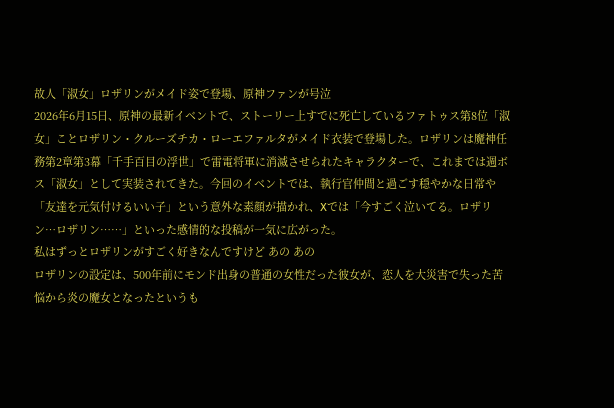故人「淑女」ロザリンがメイド姿で登場、原神ファンが号泣
2026年6月15日、原神の最新イベントで、ストーリー上すでに死亡しているファトゥス第8位「淑女」ことロザリン・クルーズチカ・ローエファルタがメイド衣装で登場した。ロザリンは魔神任務第2章第3幕「千手百目の浮世」で雷電将軍に消滅させられたキャラクターで、これまでは週ボス「淑女」として実装されてきた。今回のイベントでは、執行官仲間と過ごす穏やかな日常や「友達を元気付けるいい子」という意外な素顔が描かれ、Xでは「今すごく泣いてる。ロザリン…ロザリン……」といった感情的な投稿が一気に広がった。
私はずっとロザリンがすごく好きなんですけど あの あの
ロザリンの設定は、500年前にモンド出身の普通の女性だった彼女が、恋人を大災害で失った苦悩から炎の魔女となったというも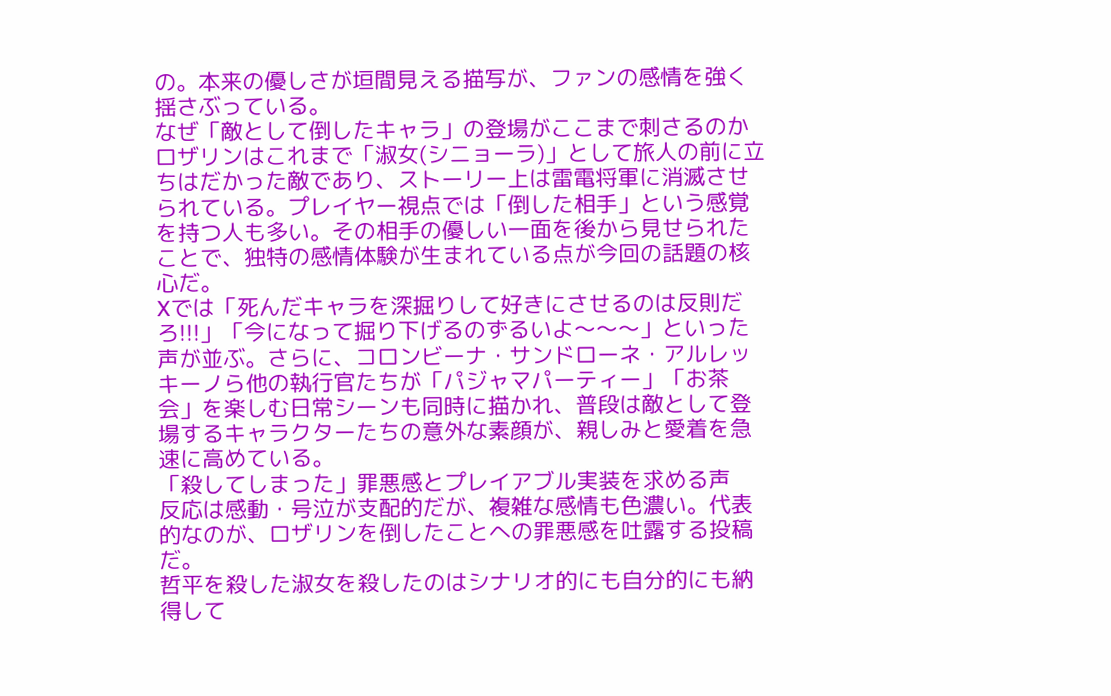の。本来の優しさが垣間見える描写が、ファンの感情を強く揺さぶっている。
なぜ「敵として倒したキャラ」の登場がここまで刺さるのか
ロザリンはこれまで「淑女(シニョーラ)」として旅人の前に立ちはだかった敵であり、ストーリー上は雷電将軍に消滅させられている。プレイヤー視点では「倒した相手」という感覚を持つ人も多い。その相手の優しい一面を後から見せられたことで、独特の感情体験が生まれている点が今回の話題の核心だ。
Xでは「死んだキャラを深掘りして好きにさせるのは反則だろ!!!」「今になって掘り下げるのずるいよ〜〜〜」といった声が並ぶ。さらに、コロンビーナ・サンドローネ・アルレッキーノら他の執行官たちが「パジャマパーティー」「お茶会」を楽しむ日常シーンも同時に描かれ、普段は敵として登場するキャラクターたちの意外な素顔が、親しみと愛着を急速に高めている。
「殺してしまった」罪悪感とプレイアブル実装を求める声
反応は感動・号泣が支配的だが、複雑な感情も色濃い。代表的なのが、ロザリンを倒したことへの罪悪感を吐露する投稿だ。
哲平を殺した淑女を殺したのはシナリオ的にも自分的にも納得して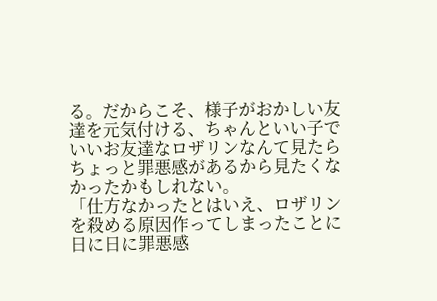る。だからこそ、様子がおかしい友達を元気付ける、ちゃんといい子でいいお友達なロザリンなんて見たらちょっと罪悪感があるから見たくなかったかもしれない。
「仕方なかったとはいえ、ロザリンを殺める原因作ってしまったことに日に日に罪悪感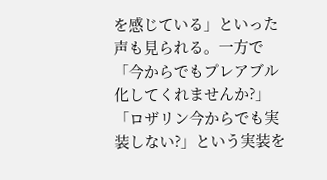を感じている」といった声も見られる。一方で「今からでもプレアブル化してくれませんか?」「ロザリン今からでも実装しない?」という実装を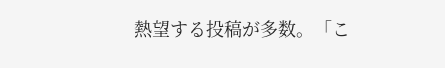熱望する投稿が多数。「こ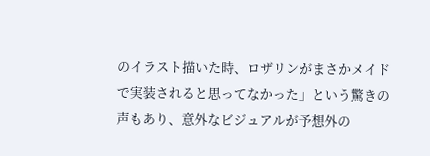のイラスト描いた時、ロザリンがまさかメイドで実装されると思ってなかった」という驚きの声もあり、意外なビジュアルが予想外の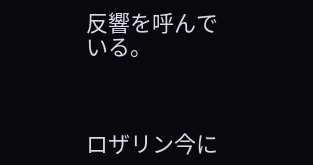反響を呼んでいる。



ロザリン今に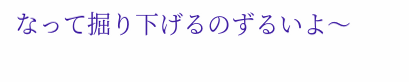なって掘り下げるのずるいよ〜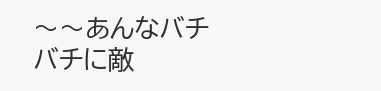〜〜あんなバチバチに敵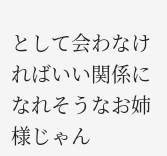として会わなければいい関係になれそうなお姉様じゃん